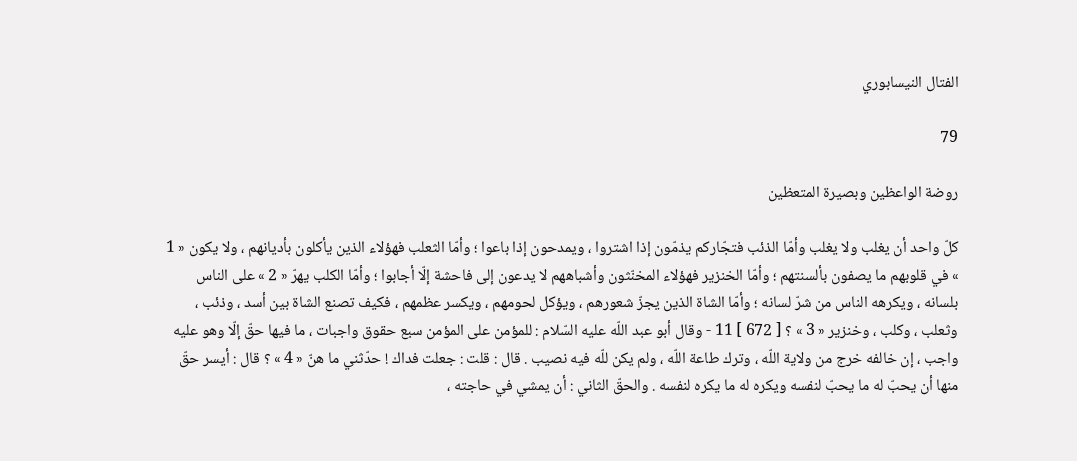الفتال النيسابوري

79

روضة الواعظين وبصيرة المتعظين

كلّ واحد أن يغلب ولا يغلب وأمّا الذئب فتجّاركم يذمّون إذا اشتروا ، ويمدحون إذا باعوا ؛ وأمّا الثعلب فهؤلاء الذين يأكلون بأديانهم ، ولا يكون « 1 » في قلوبهم ما يصفون بألسنتهم ؛ وأمّا الخنزير فهؤلاء المخنّثون وأشباههم لا يدعون إلى فاحشة إلّا أجابوا ؛ وأمّا الكلب يهرّ « 2 » على الناس بلسانه ، ويكرهه الناس من شرّ لسانه ؛ وأمّا الشاة الذين يجزّ شعورهم ، ويؤكل لحومهم ، ويكسر عظمهم ، فكيف تصنع الشاة بين أسد ، وذئب ، وثعلب ، وكلب ، وخنزير « 3 » ؟ [ 672 ] 11 - وقال أبو عبد اللّه عليه السّلام : للمؤمن على المؤمن سبع حقوق واجبات ، ما فيها حقّ إلّا وهو عليه واجب ، إن خالفه خرج من ولاية اللّه ، وترك طاعة اللّه ، ولم يكن للّه فيه نصيب . قال : قلت : جعلت فداك ! حدّثني ما هنّ « 4 » ؟ قال : أيسر حقّ منها أن يحبّ له ما يحبّ لنفسه ويكره له ما يكره لنفسه . والحقّ الثاني : أن يمشي في حاجته ،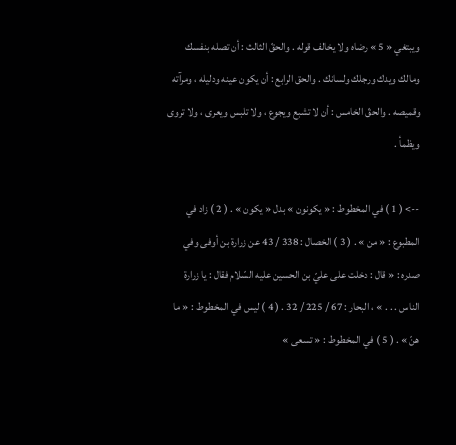ويبتغي « 5 » رضاه ولا يخالف قوله . والحقّ الثالث : أن تصله بنفسك ومالك ويدك ورجلك ولسانك . والحق الرابع : أن يكون عينه ودليله ، ومرآته وقميصه . والحقّ الخامس : أن لا تشبع ويجوع ، ولا تلبس ويعرى ، ولا تروى ويظمأ .

--> ( 1 ) في المخطوط : « يكونون » بدل « يكون » . ( 2 ) زاد في المطبوع : « من » . ( 3 ) الخصال : 338 / 43 عن زرارة بن أوفى وفي صدره : « قال : دخلت على عليّ بن الحسين عليه السّلام فقال : يا زرارة الناس . . . » ، البحار : 67 / 225 / 32 . ( 4 ) ليس في المخطوط : « ما هنّ » . ( 5 ) في المخطوط : « تسعى »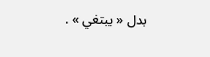بدل « يبتغي » .